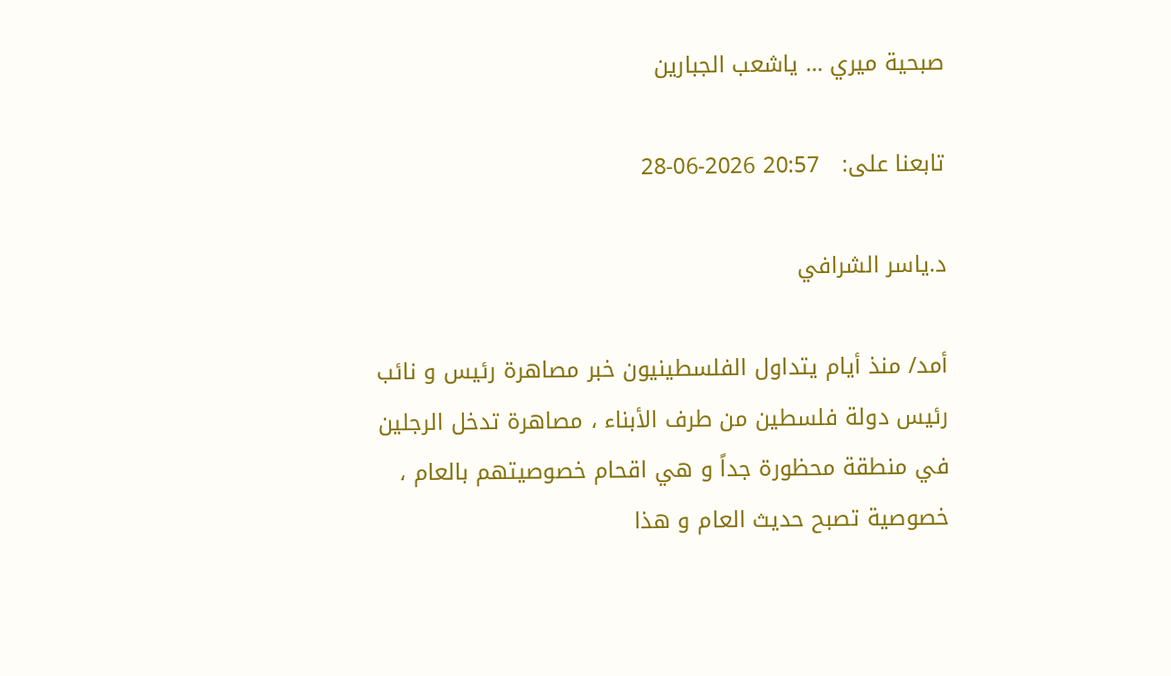صبحية ميري … ياشعب الجبارين

تابعنا على:   20:57 2026-06-28

د.ياسر الشرافي

أمد/ منذ أيام يتداول الفلسطينيون خبر مصاهرة رئيس و نائب رئيس دولة فلسطين من طرف الأبناء ، مصاهرة تدخل الرجلين في منطقة محظورة جداً و هي اقحام خصوصيتهم بالعام ، خصوصية تصبح حديث العام و هذا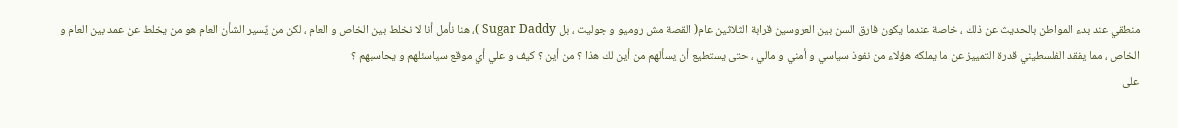منطقي عند بدء المواطن بالحديث عن ذلك ، خاصة عندما يكون فارق السن بين العروسين قرابة الثلاثين عام( القصة مش روميو و جوليت ، بل Sugar Daddy )، هنا نأمل أنا لا نخلط بين الخاص و العام ، لكن من يٌسير الشأن العام هو من يخلط عن عمد بين العام و الخاص ، مما يفقد الفلسطيني قدرة التمييز عن ما يملكه هؤلاء من نفوذ سياسي و أمني و مالي ، حتى يستطيع أن يسألهم من أين لك هذا ؟ من أين ؟ كيف و علي أي موقع سياسئلهم و يحاسبهم ؟
على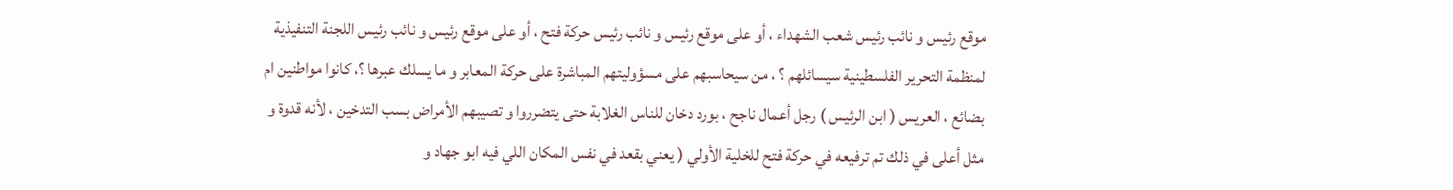موقع رئيس و نائب رئيس شعب الشهداء ، أو على موقع رئيس و نائب رئيس حركة فتح ، أو على موقع رئيس و نائب رئيس اللجنة التنفيذية لمنظمة التحرير الفلسطينية سيسائلهم ؟ ، من سيحاسبهم على مسؤوليتهم المباشرة على حركة المعابر و ما يسلك عبرها ؟، كانوا مواطنين ام بضائع ، العريس ( ابن الرئيس ) رجل أعمال ناجح ، بورد دخان للناس الغلابة حتى يتضرروا و تصيبهم الأمراض بسب التدخين ، لأنه قدوة و مثل أعلى في ذلك تم ترفيعه في حركة فتح للخلية الأولي ( يعني بقعد في نفس المكان اللي فيه ابو جهاد و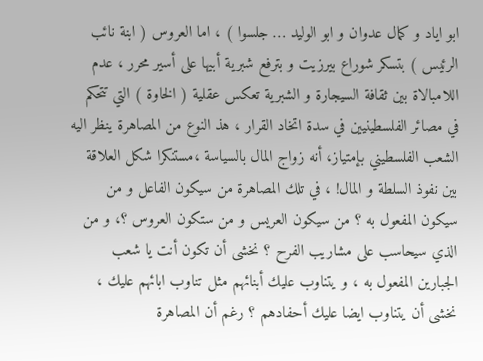ابو اياد و كمال عدوان و ابو الوليد … جلسوا ) ، اما العروس ( ابنة نائب الرئيس ) بتسكر شوراع بيرزيت و بترفع شبرية أبيها على أسير محرر ، عدم اللامبالاة بين ثقافة السيجارة و الشبرية تعكس عقلية ( الخاوة ) التي تتحكم في مصائر الفلسطينيين في سدة اتخاد القرار ، هذ النوع من المصاهرة ينظر اليه الشعب الفلسطيني بإمتياز، أنه زواج المال بالسياسة ،مستنكرا شكل العلاقة بين نفوذ السلطة و المال! ، في تلك المصاهرة من سيكون الفاعل و من سيكون المفعول به ؟ من سيكون العريس و من ستكون العروس ؟، و من الذي سيحاسب على مشاريب الفرح ؟ نخشى أن تكون أنت يا شعب الجبارين المفعول به ، و يتناوب عليك أبنائهم مثل تناوب ابائهم عليك ، نخشى أن يتناوب ايضا عليك أحفادهم ؟ رغم أن المصاهرة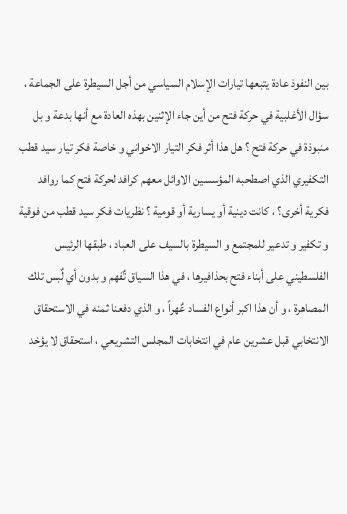بين النفوذ عادة يتبعها تيارات الإسلام السياسي من أجل السيطرة على الجماعة ، سؤال الأغلبية في حركة فتح من أين جاء الإثنين بهذه العادة مع أنها بدعة و بل منبوذة في حركة فتح ؟ هل هذا أثر فكر التيار الاخواني و خاصة فكر تيار سيد قطب التكفيري الذي اصطحبه المؤسسين الاوائل معهم كرافد لحركة فتح كما روافد فكرية أخرى؟ ، كانت دينية أو يسارية أو قومية ؟ نظريات فكر سيد قطب من فوقية و تكفير و تدعير للمجتمع و السيطرة بالسيف على العباد ، طبقها الرئيس الفلسطيني على أبناء فتح بحذافيرها ، في هذا السياق تٌفهم و بدون أي لٌبس تلك المصاهرة ، و أن هذا اكبر أنواع الفساد عٌهراً ، و الذي دفعنا ثمنه في الاستحقاق الانتخابي قبل عشرين عام في انتخابات المجلس التشريعي ، استحقاق لا يؤخد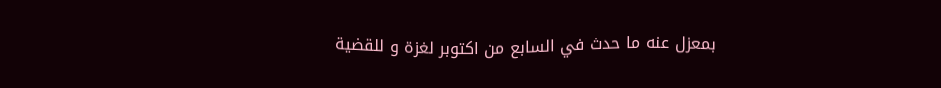بمعزل عنه ما حدث في السابع من اكتوبر لغزة و للقضية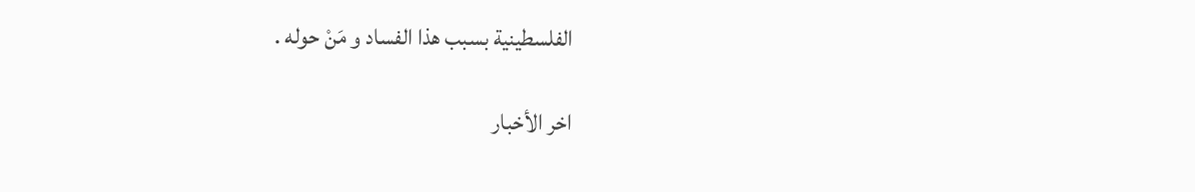الفلسطينية بسبب هذا الفساد و مَنْ حوله .

اخر الأخبار